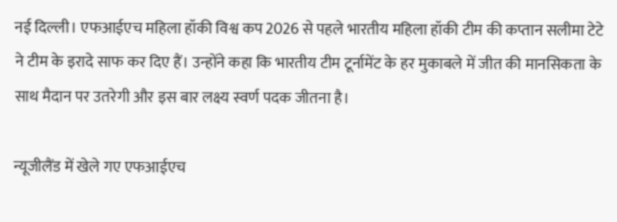नई दिल्ली। एफआईएच महिला हॉकी विश्व कप 2026 से पहले भारतीय महिला हॉकी टीम की कप्तान सलीमा टेटे ने टीम के इरादे साफ कर दिए हैं। उन्होंने कहा कि भारतीय टीम टूर्नामेंट के हर मुकाबले में जीत की मानसिकता के साथ मैदान पर उतरेगी और इस बार लक्ष्य स्वर्ण पदक जीतना है।

न्यूजीलैंड में खेले गए एफआईएच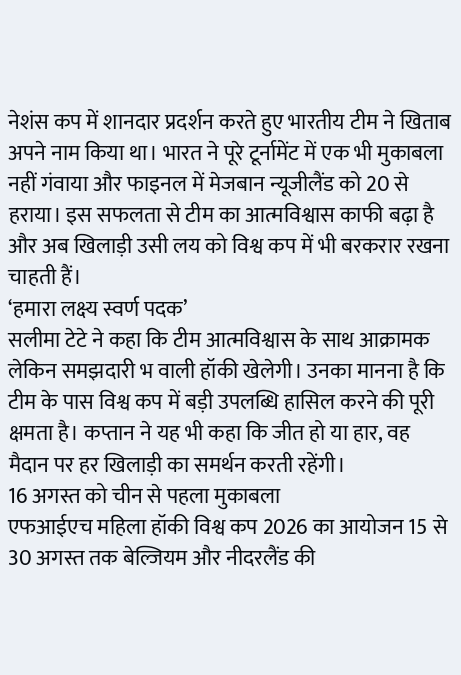नेशंस कप में शानदार प्रदर्शन करते हुए भारतीय टीम ने खिताब अपने नाम किया था। भारत ने पूरे टूर्नामेंट में एक भी मुकाबला नहीं गंवाया और फाइनल में मेजबान न्यूजीलैंड को 20 से हराया। इस सफलता से टीम का आत्मविश्वास काफी बढ़ा है और अब खिलाड़ी उसी लय को विश्व कप में भी बरकरार रखना चाहती हैं।
‘हमारा लक्ष्य स्वर्ण पदक’
सलीमा टेटे ने कहा कि टीम आत्मविश्वास के साथ आक्रामक लेकिन समझदारी भ वाली हॉकी खेलेगी। उनका मानना है कि टीम के पास विश्व कप में बड़ी उपलब्धि हासिल करने की पूरी क्षमता है। कप्तान ने यह भी कहा कि जीत हो या हार, वह मैदान पर हर खिलाड़ी का समर्थन करती रहेंगी।
16 अगस्त को चीन से पहला मुकाबला
एफआईएच महिला हॉकी विश्व कप 2026 का आयोजन 15 से 30 अगस्त तक बेल्जियम और नीदरलैंड की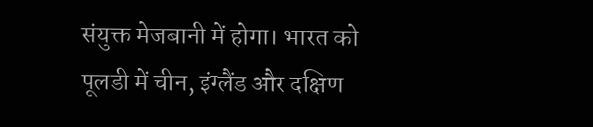संयुक्त मेजबानी में होगा। भारत को पूलडी में चीन, इंग्लैंड और दक्षिण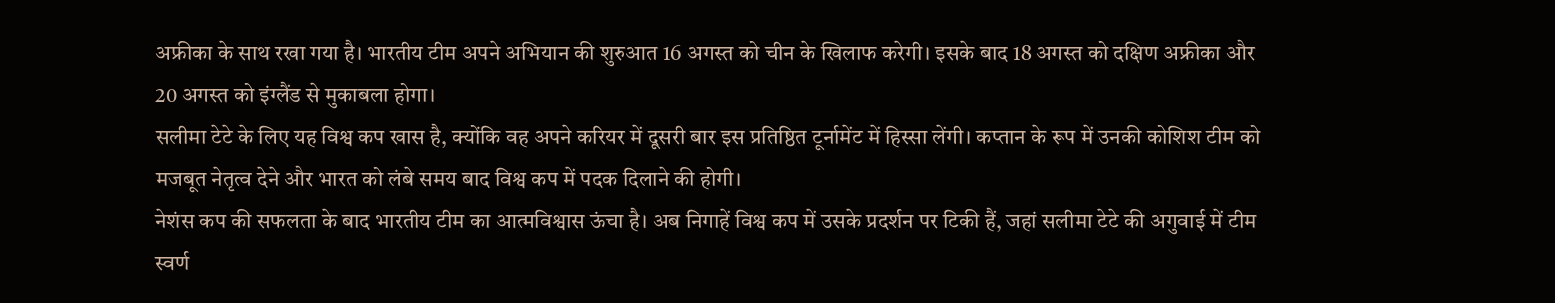अफ्रीका के साथ रखा गया है। भारतीय टीम अपने अभियान की शुरुआत 16 अगस्त को चीन के खिलाफ करेगी। इसके बाद 18 अगस्त को दक्षिण अफ्रीका और 20 अगस्त को इंग्लैंड से मुकाबला होगा।
सलीमा टेटे के लिए यह विश्व कप खास है, क्योंकि वह अपने करियर में दूसरी बार इस प्रतिष्ठित टूर्नामेंट में हिस्सा लेंगी। कप्तान के रूप में उनकी कोशिश टीम को मजबूत नेतृत्व देने और भारत को लंबे समय बाद विश्व कप में पदक दिलाने की होगी।
नेशंस कप की सफलता के बाद भारतीय टीम का आत्मविश्वास ऊंचा है। अब निगाहें विश्व कप में उसके प्रदर्शन पर टिकी हैं, जहां सलीमा टेटे की अगुवाई में टीम स्वर्ण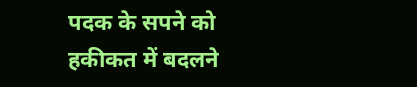पदक के सपने को हकीकत में बदलने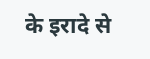के इरादे से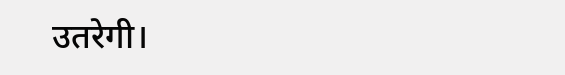उतरेगी।